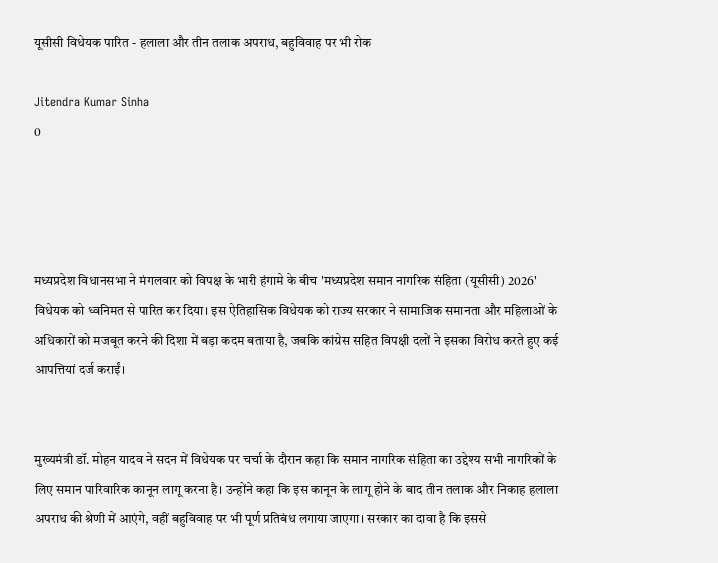यूसीसी विधेयक पारित - हलाला और तीन तलाक अपराध, बहुविवाह पर भी रोक

Jitendra Kumar Sinha
0




मध्यप्रदेश विधानसभा ने मंगलवार को विपक्ष के भारी हंगामे के बीच 'मध्यप्रदेश समान नागरिक संहिता (यूसीसी) 2026' विधेयक को ध्वनिमत से पारित कर दिया। इस ऐतिहासिक विधेयक को राज्य सरकार ने सामाजिक समानता और महिलाओं के अधिकारों को मजबूत करने की दिशा में बड़ा कदम बताया है, जबकि कांग्रेस सहित विपक्षी दलों ने इसका विरोध करते हुए कई आपत्तियां दर्ज कराईं।


मुख्यमंत्री डॉ. मोहन यादव ने सदन में विधेयक पर चर्चा के दौरान कहा कि समान नागरिक संहिता का उद्देश्य सभी नागरिकों के लिए समान पारिवारिक कानून लागू करना है। उन्होंने कहा कि इस कानून के लागू होने के बाद तीन तलाक और निकाह हलाला अपराध की श्रेणी में आएंगे, वहीं बहुविवाह पर भी पूर्ण प्रतिबंध लगाया जाएगा। सरकार का दावा है कि इससे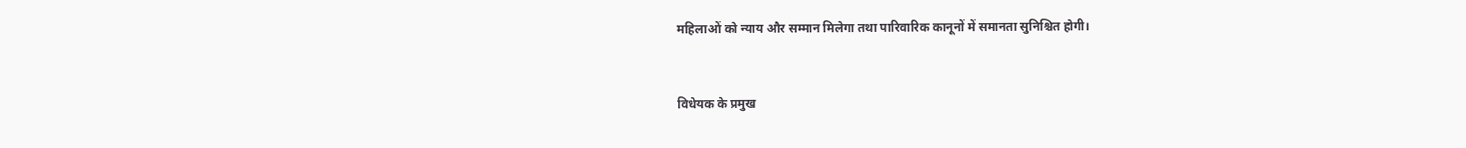महिलाओं को न्याय और सम्मान मिलेगा तथा पारिवारिक कानूनों में समानता सुनिश्चित होगी।


विधेयक के प्रमुख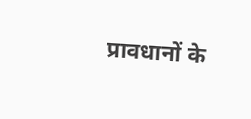प्रावधानों के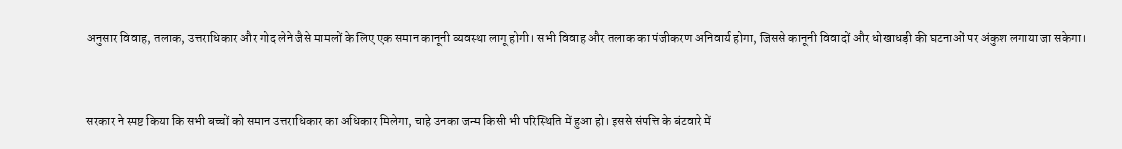अनुसार विवाह, तलाक, उत्तराधिकार और गोद लेने जैसे मामलों के लिए एक समान कानूनी व्यवस्था लागू होगी। सभी विवाह और तलाक का पंजीकरण अनिवार्य होगा, जिससे कानूनी विवादों और धोखाधड़ी की घटनाओं पर अंकुश लगाया जा सकेगा।


सरकार ने स्पष्ट किया कि सभी बच्चों को समान उत्तराधिकार का अधिकार मिलेगा, चाहे उनका जन्म किसी भी परिस्थिति में हुआ हो। इससे संपत्ति के बंटवारे में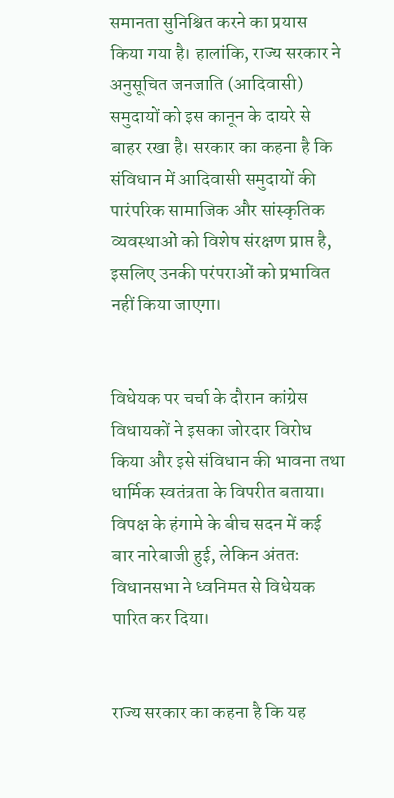समानता सुनिश्चित करने का प्रयास किया गया है। हालांकि, राज्य सरकार ने अनुसूचित जनजाति (आदिवासी) समुदायों को इस कानून के दायरे से बाहर रखा है। सरकार का कहना है कि संविधान में आदिवासी समुदायों की पारंपरिक सामाजिक और सांस्कृतिक व्यवस्थाओं को विशेष संरक्षण प्राप्त है, इसलिए उनकी परंपराओं को प्रभावित नहीं किया जाएगा।


विधेयक पर चर्चा के दौरान कांग्रेस विधायकों ने इसका जोरदार विरोध किया और इसे संविधान की भावना तथा धार्मिक स्वतंत्रता के विपरीत बताया। विपक्ष के हंगामे के बीच सदन में कई बार नारेबाजी हुई, लेकिन अंततः विधानसभा ने ध्वनिमत से विधेयक पारित कर दिया।


राज्य सरकार का कहना है कि यह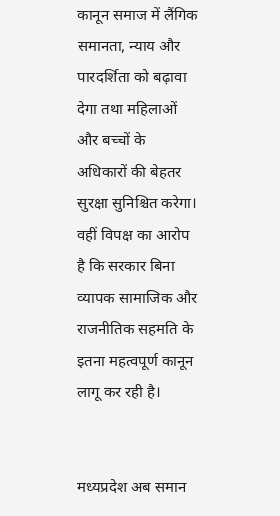कानून समाज में लैंगिक समानता, न्याय और पारदर्शिता को बढ़ावा देगा तथा महिलाओं और बच्चों के अधिकारों की बेहतर सुरक्षा सुनिश्चित करेगा। वहीं विपक्ष का आरोप है कि सरकार बिना व्यापक सामाजिक और राजनीतिक सहमति के इतना महत्वपूर्ण कानून लागू कर रही है।


मध्यप्रदेश अब समान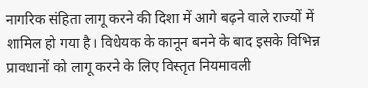नागरिक संहिता लागू करने की दिशा में आगे बढ़ने वाले राज्यों में शामिल हो गया है। विधेयक के कानून बनने के बाद इसके विभिन्न प्रावधानों को लागू करने के लिए विस्तृत नियमावली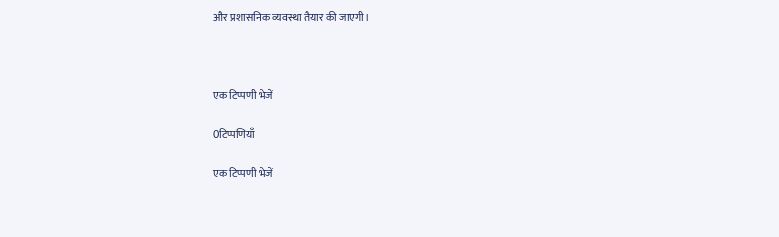और प्रशासनिक व्यवस्था तैयार की जाएगी।



एक टिप्पणी भेजें

0टिप्पणियाँ

एक टिप्पणी भेजें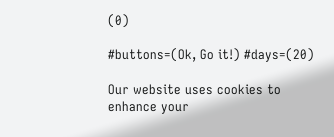(0)

#buttons=(Ok, Go it!) #days=(20)

Our website uses cookies to enhance your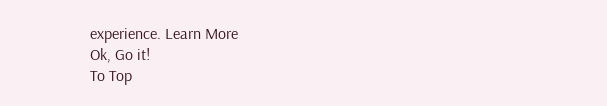experience. Learn More
Ok, Go it!
To Top